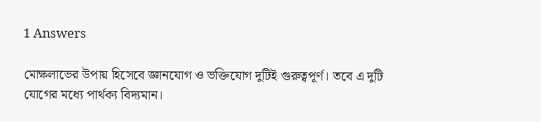1 Answers

মোক্ষলাভের উপায় হিসেবে জ্ঞানযোগ ও ভক্তিযোগ দুটিই গুরুত্বপূর্ণ। তবে এ দুটি যোগের মধ্যে পার্থক্য বিদ্যমান।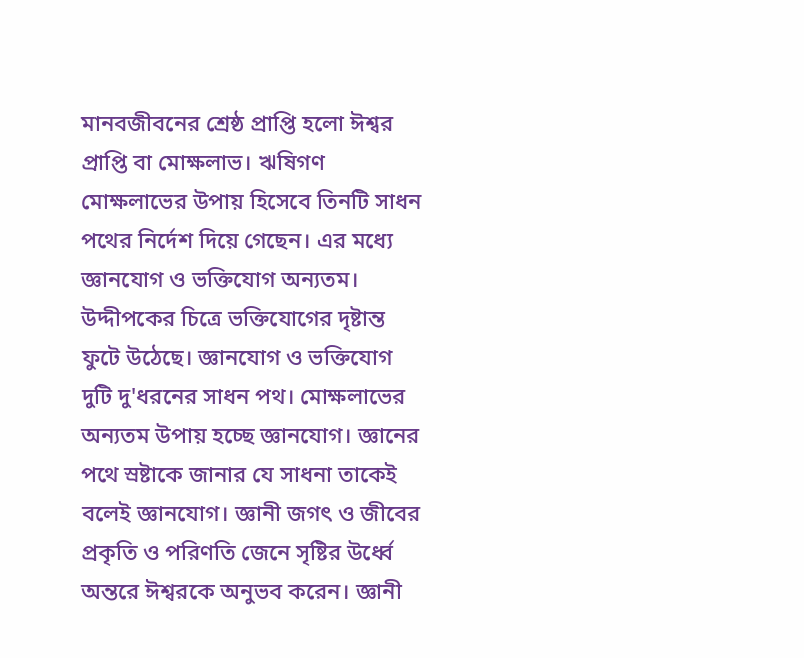মানবজীবনের শ্রেষ্ঠ প্রাপ্তি হলো ঈশ্বর প্রাপ্তি বা মোক্ষলাভ। ঋষিগণ মোক্ষলাভের উপায় হিসেবে তিনটি সাধন পথের নির্দেশ দিয়ে গেছেন। এর মধ্যে জ্ঞানযোগ ও ভক্তিযোগ অন্যতম। উদ্দীপকের চিত্রে ভক্তিযোগের দৃষ্টান্ত ফুটে উঠেছে। জ্ঞানযোগ ও ভক্তিযোগ দুটি দু'ধরনের সাধন পথ। মোক্ষলাভের অন্যতম উপায় হচ্ছে জ্ঞানযোগ। জ্ঞানের পথে স্রষ্টাকে জানার যে সাধনা তাকেই বলেই জ্ঞানযোগ। জ্ঞানী জগৎ ও জীবের প্রকৃতি ও পরিণতি জেনে সৃষ্টির উর্ধ্বে অন্তরে ঈশ্বরকে অনুভব করেন। জ্ঞানী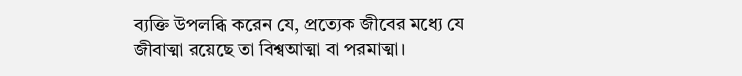ব্যক্তি উপলব্ধি করেন যে, প্রত্যেক জীবের মধ্যে যে জীবাত্মা রয়েছে তা বিশ্বআত্মা বা পরমাত্মা।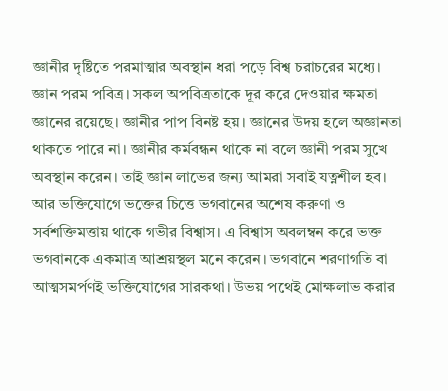জ্ঞানীর দৃষ্টিতে পরমাত্মার অবস্থান ধরা পড়ে বিশ্ব চরাচরের মধ্যে। জ্ঞান পরম পবিত্র। সকল অপবিত্রতাকে দূর করে দেওয়ার ক্ষমতা জ্ঞানের রয়েছে। জ্ঞানীর পাপ বিনষ্ট হয়। জ্ঞানের উদয় হলে অজ্ঞানতা থাকতে পারে না। জ্ঞানীর কর্মবন্ধন থাকে না বলে জ্ঞানী পরম সুখে অবস্থান করেন। তাই জ্ঞান লাভের জন্য আমরা সবাই যত্নশীল হব। আর ভক্তিযোগে ভক্তের চিত্তে ভগবানের অশেষ করুণা ও সর্বশক্তিমত্তায় থাকে গভীর বিশ্বাস। এ বিশ্বাস অবলম্বন করে ভক্ত ভগবানকে একমাত্র আশ্রয়স্থল মনে করেন। ভগবানে শরণাগতি বা আত্মসমর্পণই ভক্তিযোগের সারকথা। উভয় পথেই মোক্ষলাভ করার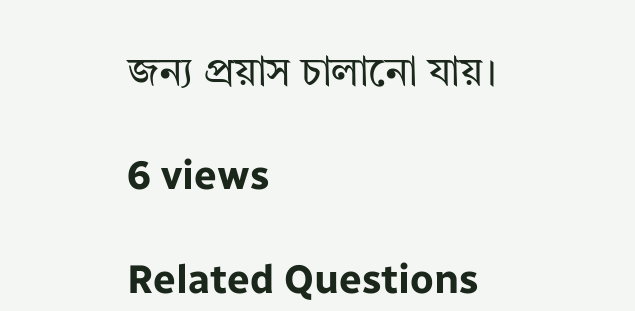জন্য প্রয়াস চালানো যায়।

6 views

Related Questions